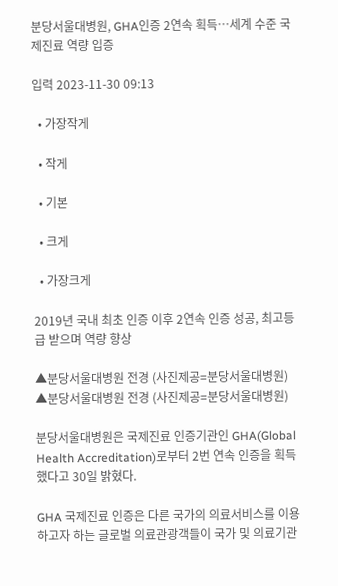분당서울대병원, GHA인증 2연속 획득…세계 수준 국제진료 역량 입증

입력 2023-11-30 09:13

  • 가장작게

  • 작게

  • 기본

  • 크게

  • 가장크게

2019년 국내 최초 인증 이후 2연속 인증 성공, 최고등급 받으며 역량 향상

▲분당서울대병원 전경 (사진제공=분당서울대병원)
▲분당서울대병원 전경 (사진제공=분당서울대병원)

분당서울대병원은 국제진료 인증기관인 GHA(Global Health Accreditation)로부터 2번 연속 인증을 획득했다고 30일 밝혔다.

GHA 국제진료 인증은 다른 국가의 의료서비스를 이용하고자 하는 글로벌 의료관광객들이 국가 및 의료기관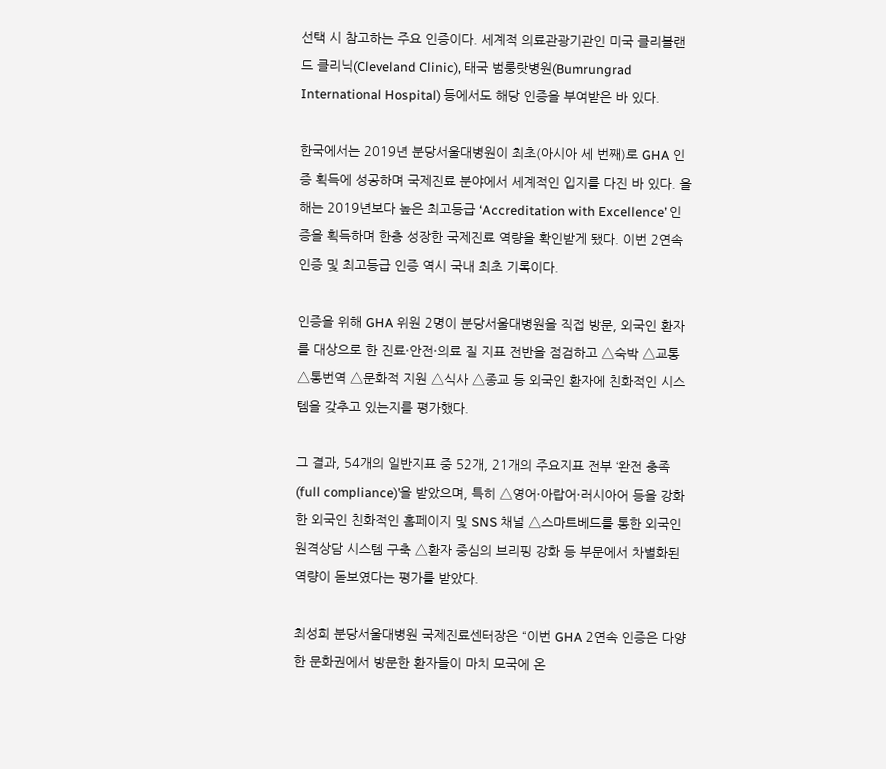선택 시 참고하는 주요 인증이다. 세계적 의료관광기관인 미국 클리블랜드 클리닉(Cleveland Clinic), 태국 범룽랏병원(Bumrungrad International Hospital) 등에서도 해당 인증을 부여받은 바 있다.

한국에서는 2019년 분당서울대병원이 최초(아시아 세 번째)로 GHA 인증 획득에 성공하며 국제진료 분야에서 세계적인 입지를 다진 바 있다. 올해는 2019년보다 높은 최고등급 ‘Accreditation with Excellence’ 인증을 획득하며 한층 성장한 국제진료 역량을 확인받게 됐다. 이번 2연속 인증 및 최고등급 인증 역시 국내 최초 기록이다.

인증을 위해 GHA 위원 2명이 분당서울대병원을 직접 방문, 외국인 환자를 대상으로 한 진료·안전·의료 질 지표 전반을 점검하고 △숙박 △교통 △통번역 △문화적 지원 △식사 △종교 등 외국인 환자에 친화적인 시스템을 갖추고 있는지를 평가했다.

그 결과, 54개의 일반지표 중 52개, 21개의 주요지표 전부 ‘완전 충족(full compliance)’을 받았으며, 특히 △영어·아랍어·러시아어 등을 강화한 외국인 친화적인 홈페이지 및 SNS 채널 △스마트베드를 통한 외국인 원격상담 시스템 구축 △환자 중심의 브리핑 강화 등 부문에서 차별화된 역량이 돋보였다는 평가를 받았다.

최성희 분당서울대병원 국제진료센터장은 “이번 GHA 2연속 인증은 다양한 문화권에서 방문한 환자들이 마치 모국에 온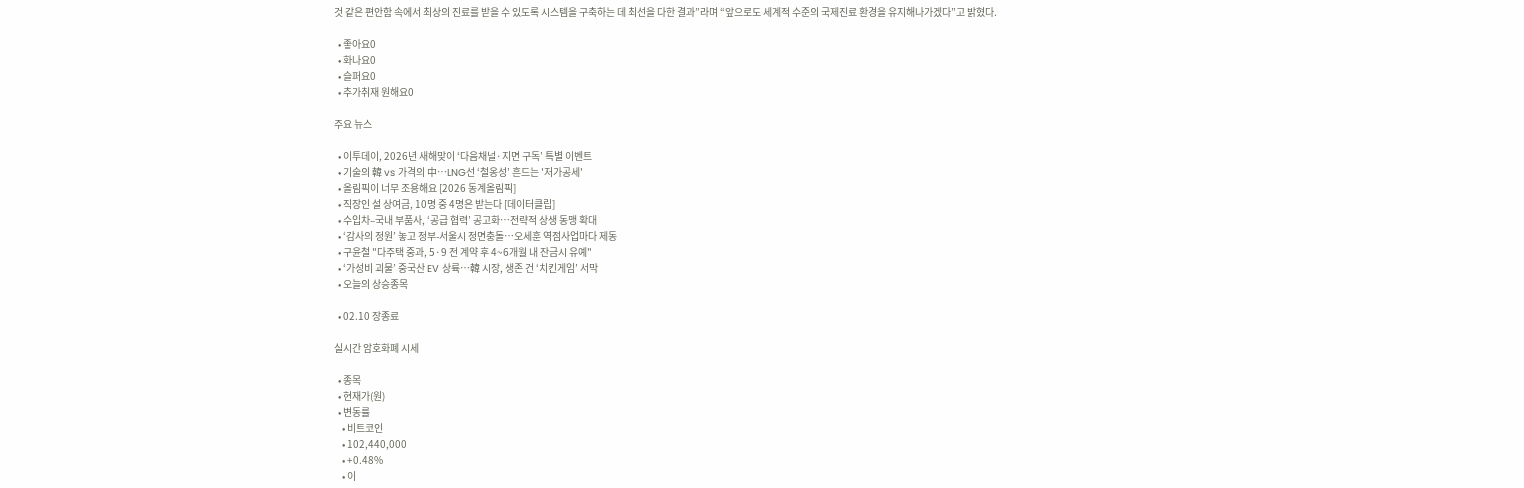것 같은 편안함 속에서 최상의 진료를 받을 수 있도록 시스템을 구축하는 데 최선을 다한 결과”라며 “앞으로도 세계적 수준의 국제진료 환경을 유지해나가겠다”고 밝혔다.

  • 좋아요0
  • 화나요0
  • 슬퍼요0
  • 추가취재 원해요0

주요 뉴스

  • 이투데이, 2026년 새해맞이 ‘다음채널·지면 구독’ 특별 이벤트
  • 기술의 韓 vs 가격의 中…LNG선 ‘철옹성’ 흔드는 '저가공세'
  • 올림픽이 너무 조용해요 [2026 동계올림픽]
  • 직장인 설 상여금, 10명 중 4명은 받는다 [데이터클립]
  • 수입차–국내 부품사, ‘공급 협력’ 공고화…전략적 상생 동맹 확대
  • ‘감사의 정원’ 놓고 정부-서울시 정면충돌…오세훈 역점사업마다 제동
  • 구윤철 "다주택 중과, 5·9 전 계약 후 4~6개월 내 잔금시 유예"
  • ‘가성비 괴물’ 중국산 EV 상륙…韓 시장, 생존 건 ‘치킨게임’ 서막
  • 오늘의 상승종목

  • 02.10 장종료

실시간 암호화폐 시세

  • 종목
  • 현재가(원)
  • 변동률
    • 비트코인
    • 102,440,000
    • +0.48%
    • 이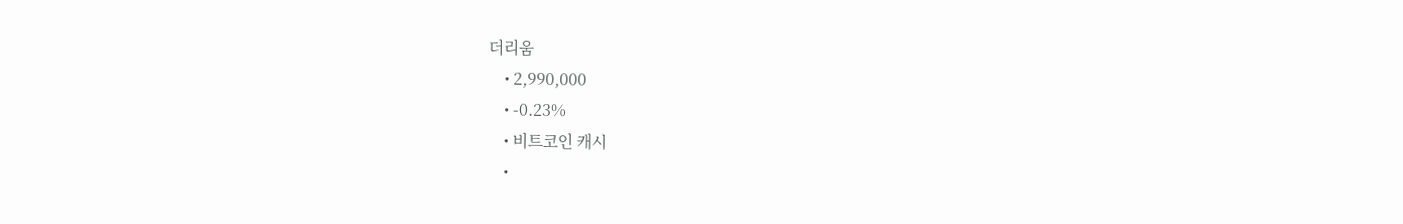더리움
    • 2,990,000
    • -0.23%
    • 비트코인 캐시
    •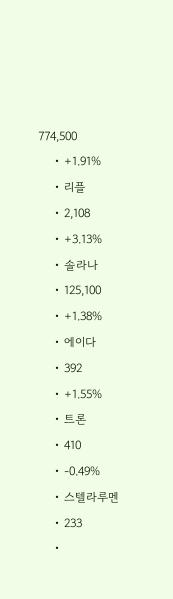774,500
    • +1.91%
    • 리플
    • 2,108
    • +3.13%
    • 솔라나
    • 125,100
    • +1.38%
    • 에이다
    • 392
    • +1.55%
    • 트론
    • 410
    • -0.49%
    • 스텔라루멘
    • 233
    •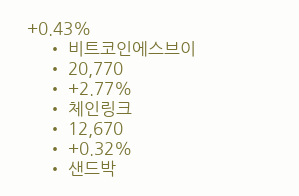+0.43%
    • 비트코인에스브이
    • 20,770
    • +2.77%
    • 체인링크
    • 12,670
    • +0.32%
    • 샌드박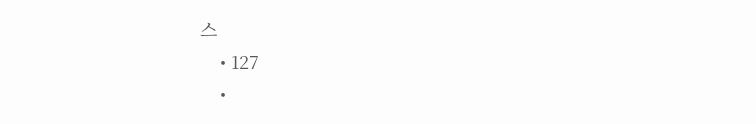스
    • 127
    •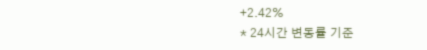+2.42%
* 24시간 변동률 기준